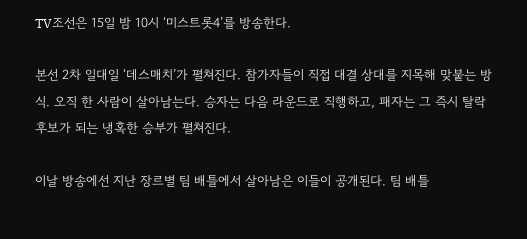TV조선은 15일 밤 10시 ‘미스트롯4’를 방송한다.

본선 2차 일대일 ‘데스매치’가 펼쳐진다. 참가자들이 직접 대결 상대를 지목해 맞붙는 방식. 오직 한 사람이 살아남는다. 승자는 다음 라운드로 직행하고, 패자는 그 즉시 탈락 후보가 되는 냉혹한 승부가 펼쳐진다.

이날 방송에선 지난 장르별 팀 배틀에서 살아남은 이들이 공개된다. 팀 배틀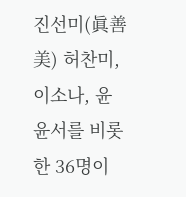진선미(眞善美) 허찬미, 이소나, 윤윤서를 비롯한 36명이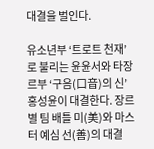대결을 벌인다.

유소년부 ‘트로트 천재’로 불리는 윤윤서와 타장르부 ‘구음(口音)의 신’ 홍성윤이 대결한다. 장르별 팀 배틀 미(美)와 마스터 예심 선(善)의 대결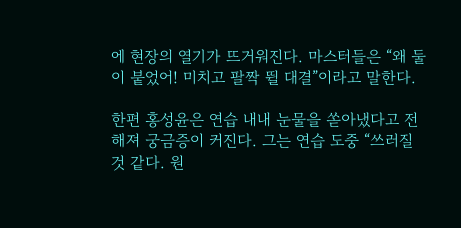에 현장의 열기가 뜨거워진다. 마스터들은 “왜 둘이 붙었어! 미치고 팔짝 뛸 대결”이라고 말한다.

한편 홍성윤은 연습 내내 눈물을 쏟아냈다고 전해져 궁금증이 커진다. 그는 연습 도중 “쓰러질 것 같다. 원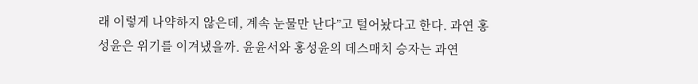래 이렇게 나약하지 않은데, 계속 눈물만 난다”고 털어놨다고 한다. 과연 홍성윤은 위기를 이겨냈을까. 윤윤서와 홍성윤의 데스매치 승자는 과연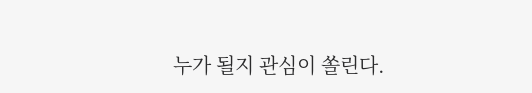누가 될지 관심이 쏠린다.